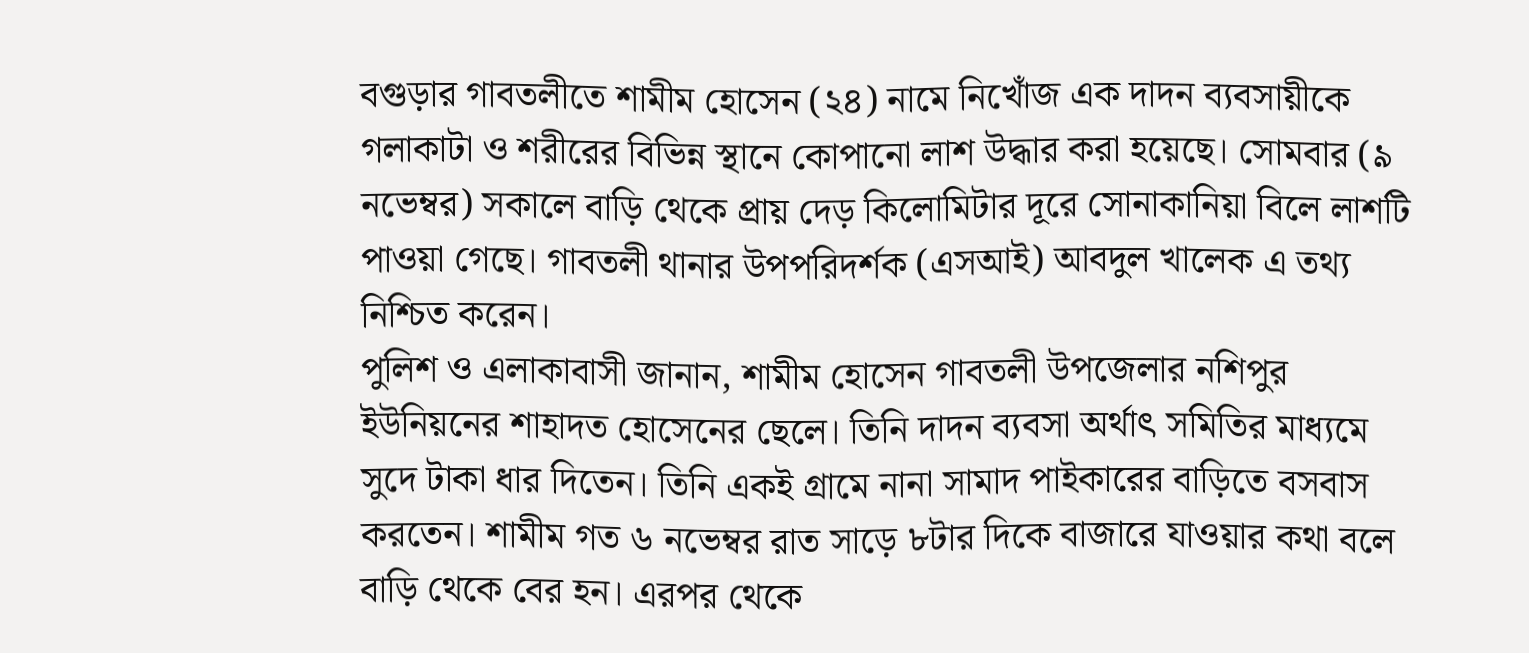বগুড়ার গাবতলীতে শামীম হোসেন (২৪) নামে নিখোঁজ এক দাদন ব্যবসায়ীকে গলাকাটা ও শরীরের বিভিন্ন স্থানে কোপানো লাশ উদ্ধার করা হয়েছে। সোমবার (৯ নভেম্বর) সকালে বাড়ি থেকে প্রায় দেড় কিলোমিটার দূরে সোনাকানিয়া বিলে লাশটি পাওয়া গেছে। গাবতলী থানার উপপরিদর্শক (এসআই) আবদুল খালেক এ তথ্য নিশ্চিত করেন।
পুলিশ ও এলাকাবাসী জানান, শামীম হোসেন গাবতলী উপজেলার নশিপুর ইউনিয়নের শাহাদত হোসেনের ছেলে। তিনি দাদন ব্যবসা অর্থাৎ সমিতির মাধ্যমে সুদে টাকা ধার দিতেন। তিনি একই গ্রামে নানা সামাদ পাইকারের বাড়িতে বসবাস করতেন। শামীম গত ৬ নভেম্বর রাত সাড়ে ৮টার দিকে বাজারে যাওয়ার কথা বলে বাড়ি থেকে বের হন। এরপর থেকে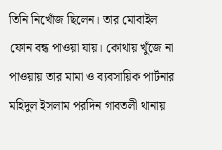তিনি নিখোঁজ ছিলেন। তার মোবাইল ফোন বন্ধ পাওয়া যায়। কোথায় খুঁজে না পাওয়ায় তার মামা ও ব্যবসায়িক পার্টনার মহিদুল ইসলাম পরদিন গাবতলী থানায়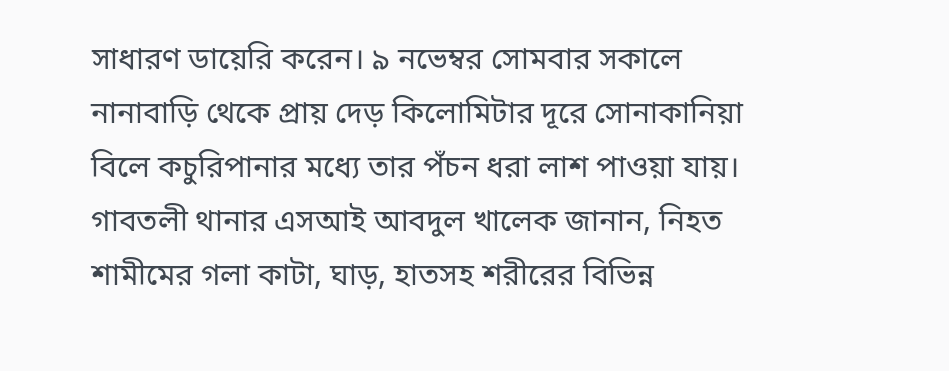সাধারণ ডায়েরি করেন। ৯ নভেম্বর সোমবার সকালে নানাবাড়ি থেকে প্রায় দেড় কিলোমিটার দূরে সোনাকানিয়া বিলে কচুরিপানার মধ্যে তার পঁচন ধরা লাশ পাওয়া যায়।
গাবতলী থানার এসআই আবদুল খালেক জানান, নিহত শামীমের গলা কাটা, ঘাড়, হাতসহ শরীরের বিভিন্ন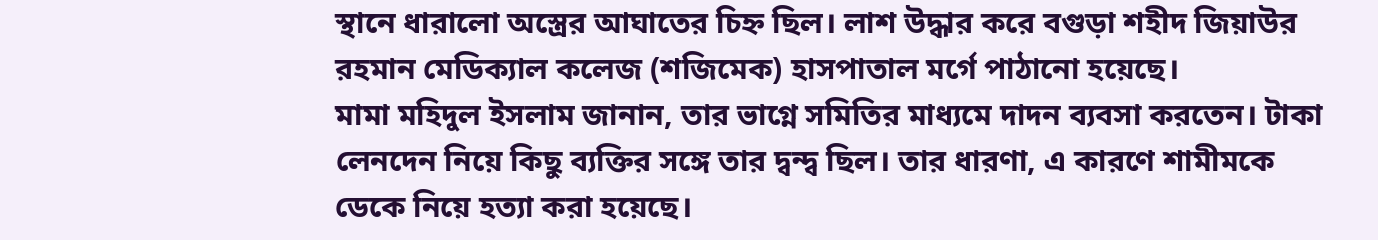স্থানে ধারালো অস্ত্রের আঘাতের চিহ্ন ছিল। লাশ উদ্ধার করে বগুড়া শহীদ জিয়াউর রহমান মেডিক্যাল কলেজ (শজিমেক) হাসপাতাল মর্গে পাঠানো হয়েছে।
মামা মহিদুল ইসলাম জানান, তার ভাগ্নে সমিতির মাধ্যমে দাদন ব্যবসা করতেন। টাকা লেনদেন নিয়ে কিছু ব্যক্তির সঙ্গে তার দ্বন্দ্ব ছিল। তার ধারণা, এ কারণে শামীমকে ডেকে নিয়ে হত্যা করা হয়েছে।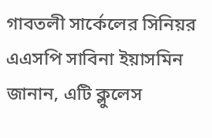গাবতলী সার্কেলের সিনিয়র এএসপি সাবিনা ইয়াসমিন জানান, এটি ক্লুলেস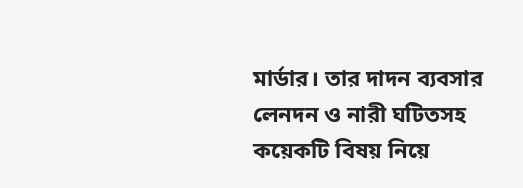মার্ডার। তার দাদন ব্যবসার লেনদন ও নারী ঘটিতসহ কয়েকটি বিষয় নিয়ে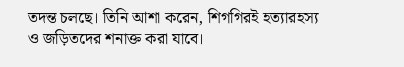তদন্ত চলছে। তিনি আশা করেন, শিগগিরই হত্যারহস্য ও জড়িতদের শনাক্ত করা যাবে।